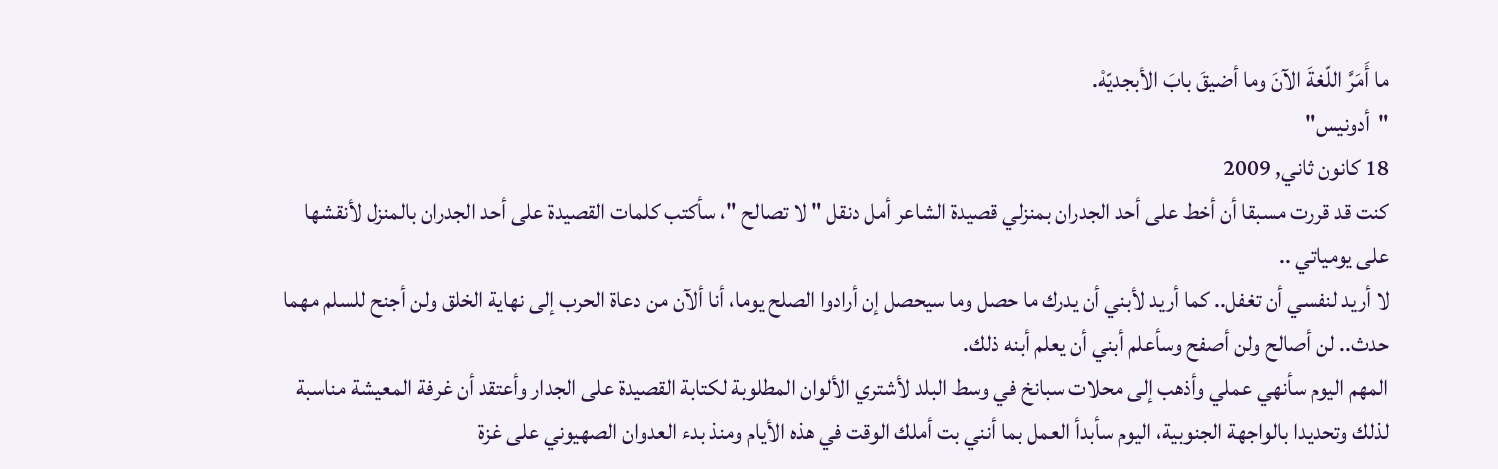ما أَمَرَّ اللّغةَ الآنَ وما أضيقَ بابَ الأبجديّهْ.
"أدونيس"
18 كانون ثاني, 2009
كنت قد قررت مسبقا أن أخط على أحد الجدران بمنزلي قصيدة الشاعر أمل دنقل " لا تصالح "، سأكتب كلمات القصيدة على أحد الجدران بالمنزل لأنقشها على يومياتي ..
لا أريد لنفسي أن تغفل.. كما أريد لأبني أن يدرك ما حصل وما سيحصل إن أرادوا الصلح يوما، أنا ألآن من دعاة الحرب إلى نهاية الخلق ولن أجنح للسلم مهما حدث.. لن أصالح ولن أصفح وسأعلم أبني أن يعلم أبنه ذلك.
المهم اليوم سأنهي عملي وأذهب إلى محلات سبانخ في وسط البلد لأشتري الألوان المطلوبة لكتابة القصيدة على الجدار وأعتقد أن غرفة المعيشة مناسبة لذلك وتحديدا بالواجهة الجنوبية، اليوم سأبدأ العمل بما أنني بت أملك الوقت في هذه الأيام ومنذ بدء العدوان الصهيوني على غزة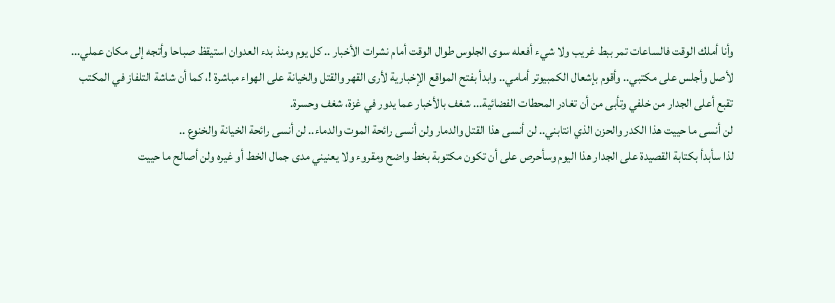وأنا أملك الوقت فالساعات تمر ببط غريب ولا شيء أفعله سوى الجلوس طوال الوقت أمام نشرات الأخبار .. كل يوم ومنذ بدء العدوان استيقظ صباحا وأتجه إلى مكان عملي... لأصل وأجلس على مكتبي.. وأقوم بإشعال الكمبيوتر أمامي.. وابدأ بفتح المواقع الإخبارية لأرى القهر والقتل والخيانة على الهواء مباشرة !، كما أن شاشة التلفاز في المكتب تقبع أعلى الجدار من خلفي وتأبى من أن تغادر المحطات الفضائية... شغف بالأخبار عما يدور في غزة، شغف وحسرة.
لن أنسى ما حييت هذا الكدر والحزن الذي انتابني.. لن أنسى هذا القتل والدمار ولن أنسى رائحة الموت والدماء.. لن أنسى رائحة الخيانة والخنوع ..
لذا سأبدأ بكتابة القصيدة على الجدار هذا اليوم وسأحرص على أن تكون مكتوبة بخط واضح ومقروء ولا يعنيني مدى جمال الخط أو غيره ولن أصالح ما حييت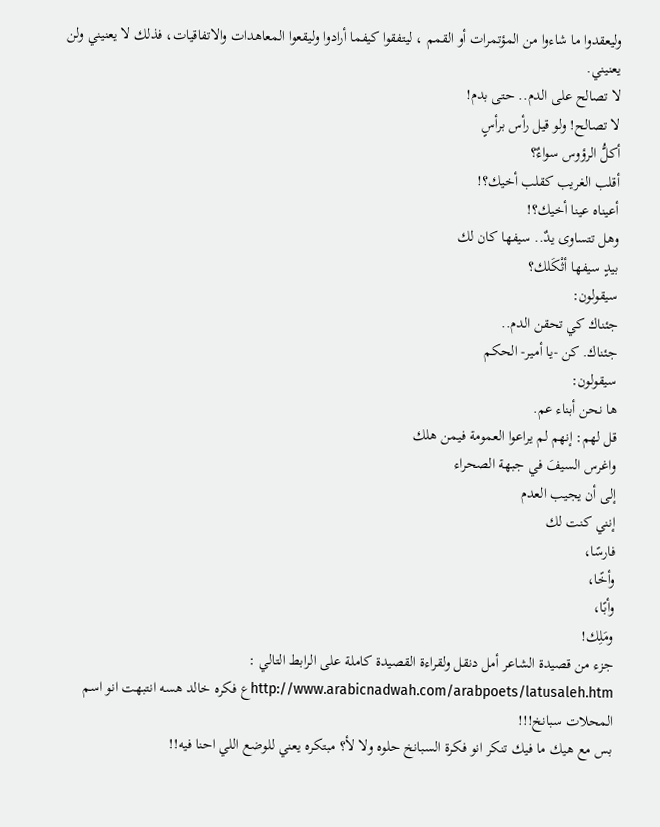وليعقدوا ما شاءوا من المؤتمرات أو القمم ، ليتفقوا كيفما أرادوا وليقعوا المعاهدات والاتفاقيات، فذلك لا يعنيني ولن يعنيني.
لا تصالح على الدم.. حتى بدم!
لا تصالح! ولو قيل رأس برأسٍ
أكلُّ الرؤوس سواءٌ؟
أقلب الغريب كقلب أخيك؟!
أعيناه عينا أخيك؟!
وهل تتساوى يدٌ.. سيفها كان لك
بيدٍ سيفها أثْكَلك؟
سيقولون:
جئناك كي تحقن الدم..
جئناك. كن -يا أمير- الحكم
سيقولون:
ها نحن أبناء عم.
قل لهم: إنهم لم يراعوا العمومة فيمن هلك
واغرس السيفَ في جبهة الصحراء
إلى أن يجيب العدم
إنني كنت لك
فارسًا،
وأخًا،
وأبًا،
ومَلِك!
جزء من قصيدة الشاعر أمل دنقل ولقراءة القصيدة كاملة على الرابط التالي :
http://www.arabicnadwah.com/arabpoets/latusaleh.htmع فكره خالد هسه انتبهت انو اسم المحلات سبانخ!!!
بس مع هيك ما فيك تنكر انو فكرة السبانخ حلوه ولا لأ؟ مبتكره يعني للوضع اللي احنا فيه!!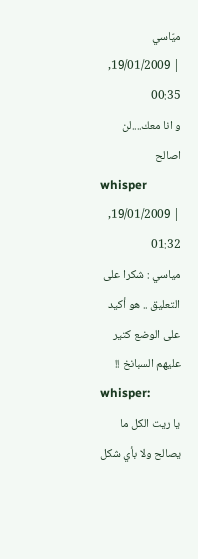ميّاسي
| 19/01/2009, 00:35
و انا معك....لن اصالح
whisper
| 19/01/2009, 01:32
مياسي : شكرا على التعليق .. هو أكيد على الوضع كتير عليهم السبانخ !!
whisper:
يا ريت الكل ما يصالح ولا بأي شكل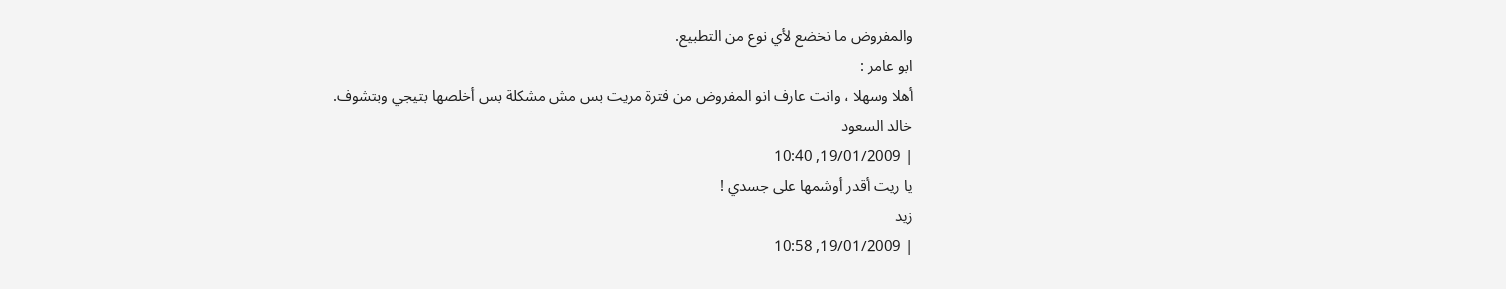والمفروض ما نخضع لأي نوع من التطبيع.
ابو عامر :
أهلا وسهلا ، وانت عارف انو المفروض من فترة مريت بس مش مشكلة بس أخلصها بتيجي وبتشوف.
خالد السعود
| 19/01/2009, 10:40
يا ريت أقدر أوشمها على جسدي !
زيد
| 19/01/2009, 10:58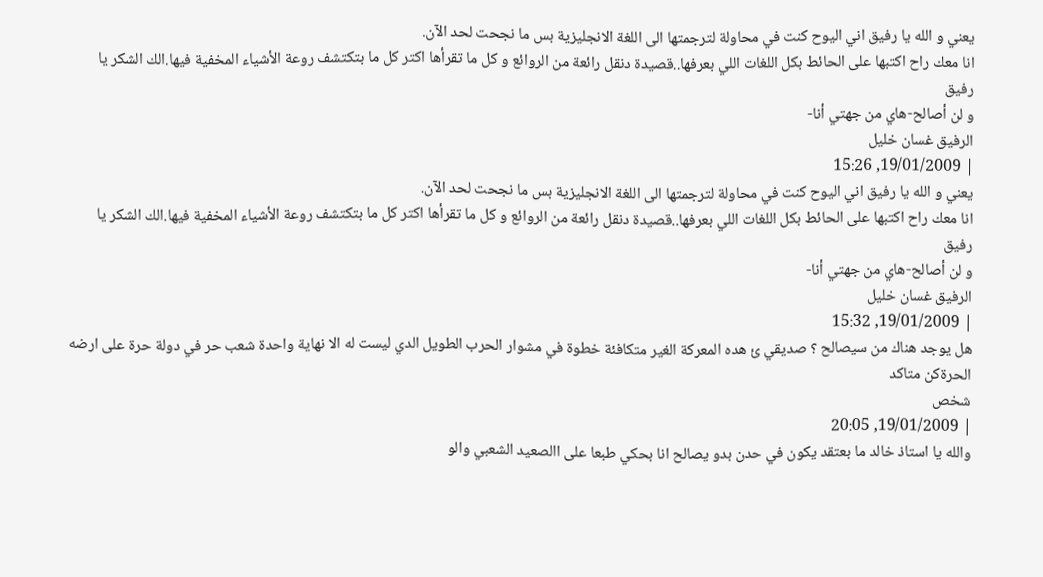يعني و الله يا رفيق اني اليوح كنت في محاولة لترجمتها الى اللغة الانجليزية بس ما نجحت لحد الآن.
انا معك راح اكتبها على الحائط بكل اللغات اللي بعرفها..قصيدة دنقل رائعة من الروائع و كل ما تقرأها اكتر كل ما بتكتشف روعة الأشياء المخفية فيها.الك الشكر يا رفيق
و لن أصالح-هاي من جهتي أنا-
الرفيق غسان خليل
| 19/01/2009, 15:26
يعني و الله يا رفيق اني اليوح كنت في محاولة لترجمتها الى اللغة الانجليزية بس ما نجحت لحد الآن.
انا معك راح اكتبها على الحائط بكل اللغات اللي بعرفها..قصيدة دنقل رائعة من الروائع و كل ما تقرأها اكتر كل ما بتكتشف روعة الأشياء المخفية فيها.الك الشكر يا رفيق
و لن أصالح-هاي من جهتي أنا-
الرفيق غسان خليل
| 19/01/2009, 15:32
هل يوجد هناك من سيصالح ؟ صديقي ئ هده المعركة الغير متكافئة خطوة في مشوار الحرب الطويل الدي ليست له الا نهاية واحدة شعب حر في دولة حرة على ارضه الحرةكن متاكد
شخص
| 19/01/2009, 20:05
والله يا استاذ خالد ما بعتقد يكون في حدن بدو يصالح انا بحكي طبعا على االصعيد الشعبي والو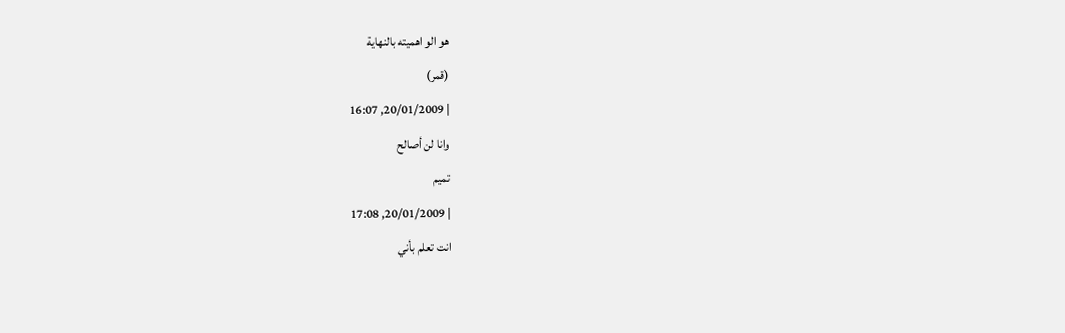هو الو اهميته بالنهاية
(قمر)
| 20/01/2009, 16:07
وانا لن أصالح
تميم
| 20/01/2009, 17:08
انت تعلم بأني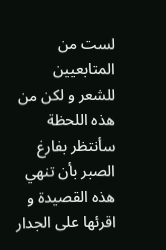لست من المتابعيين للشعر و لكن من هذه اللحظة سأنتظر بفارغ الصبر بأن تنهي هذه القصيدة و اقرئها على الجدار